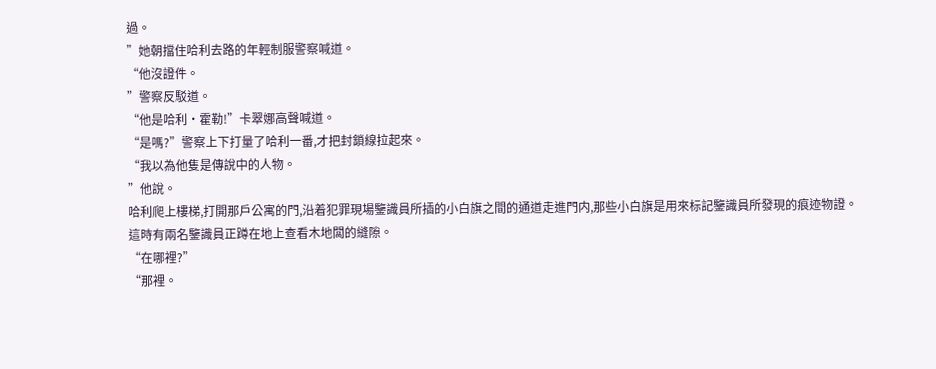過。
”她朝擋住哈利去路的年輕制服警察喊道。
“他沒證件。
”警察反駁道。
“他是哈利·霍勒!”卡翠娜高聲喊道。
“是嗎?”警察上下打量了哈利一番,才把封鎖線拉起來。
“我以為他隻是傳說中的人物。
”他說。
哈利爬上樓梯,打開那戶公寓的門,沿着犯罪現場鑒識員所插的小白旗之間的通道走進門内,那些小白旗是用來标記鑒識員所發現的痕迹物證。
這時有兩名鑒識員正蹲在地上查看木地闆的縫隙。
“在哪裡?”
“那裡。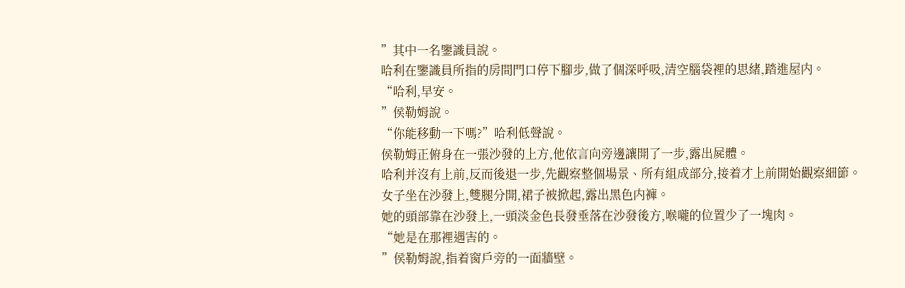”其中一名鑒識員說。
哈利在鑒識員所指的房間門口停下腳步,做了個深呼吸,清空腦袋裡的思緒,踏進屋内。
“哈利,早安。
”侯勒姆說。
“你能移動一下嗎?”哈利低聲說。
侯勒姆正俯身在一張沙發的上方,他依言向旁邊讓開了一步,露出屍體。
哈利并沒有上前,反而後退一步,先觀察整個場景、所有組成部分,接着才上前開始觀察細節。
女子坐在沙發上,雙腿分開,裙子被掀起,露出黑色内褲。
她的頭部靠在沙發上,一頭淡金色長發垂落在沙發後方,喉嚨的位置少了一塊肉。
“她是在那裡遇害的。
”侯勒姆說,指着窗戶旁的一面牆壁。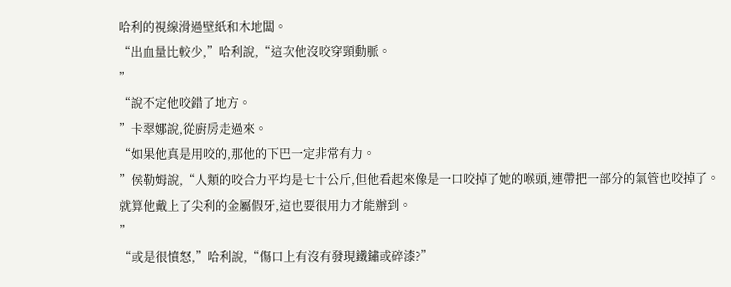哈利的視線滑過壁紙和木地闆。
“出血量比較少,”哈利說,“這次他沒咬穿頸動脈。
”
“說不定他咬錯了地方。
”卡翠娜說,從廚房走過來。
“如果他真是用咬的,那他的下巴一定非常有力。
”侯勒姆說,“人類的咬合力平均是七十公斤,但他看起來像是一口咬掉了她的喉頭,連帶把一部分的氣管也咬掉了。
就算他戴上了尖利的金屬假牙,這也要很用力才能辦到。
”
“或是很憤怒,”哈利說,“傷口上有沒有發現鐵鏽或碎漆?”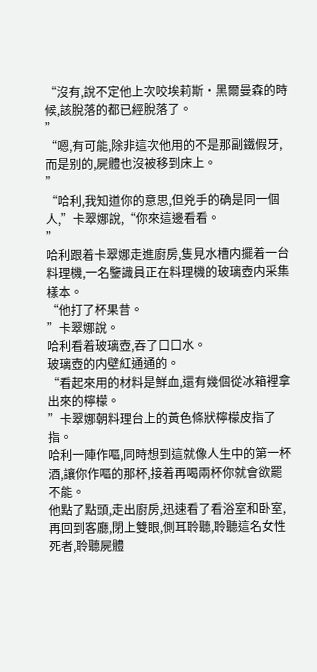“沒有,說不定他上次咬埃莉斯·黑爾曼森的時候,該脫落的都已經脫落了。
”
“嗯,有可能,除非這次他用的不是那副鐵假牙,而是别的,屍體也沒被移到床上。
”
“哈利,我知道你的意思,但兇手的确是同一個人,”卡翠娜說,“你來這邊看看。
”
哈利跟着卡翠娜走進廚房,隻見水槽内擺着一台料理機,一名鑒識員正在料理機的玻璃壺内采集樣本。
“他打了杯果昔。
”卡翠娜說。
哈利看着玻璃壺,吞了口口水。
玻璃壺的内壁紅通通的。
“看起來用的材料是鮮血,還有幾個從冰箱裡拿出來的檸檬。
”卡翠娜朝料理台上的黃色條狀檸檬皮指了指。
哈利一陣作嘔,同時想到這就像人生中的第一杯酒,讓你作嘔的那杯,接着再喝兩杯你就會欲罷不能。
他點了點頭,走出廚房,迅速看了看浴室和卧室,再回到客廳,閉上雙眼,側耳聆聽,聆聽這名女性死者,聆聽屍體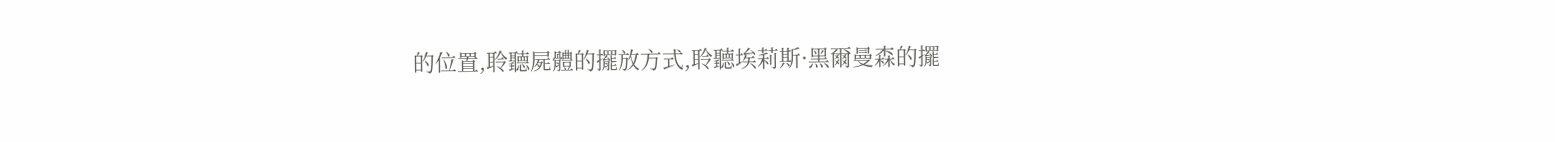的位置,聆聽屍體的擺放方式,聆聽埃莉斯·黑爾曼森的擺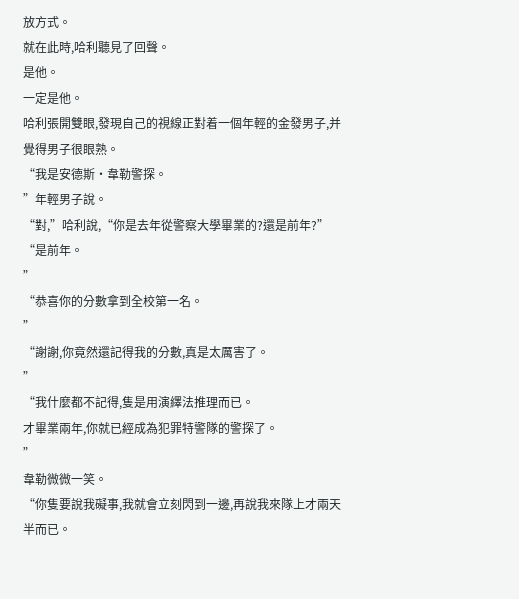放方式。
就在此時,哈利聽見了回聲。
是他。
一定是他。
哈利張開雙眼,發現自己的視線正對着一個年輕的金發男子,并覺得男子很眼熟。
“我是安德斯·韋勒警探。
”年輕男子說。
“對,”哈利說,“你是去年從警察大學畢業的?還是前年?”
“是前年。
”
“恭喜你的分數拿到全校第一名。
”
“謝謝,你竟然還記得我的分數,真是太厲害了。
”
“我什麼都不記得,隻是用演繹法推理而已。
才畢業兩年,你就已經成為犯罪特警隊的警探了。
”
韋勒微微一笑。
“你隻要說我礙事,我就會立刻閃到一邊,再說我來隊上才兩天半而已。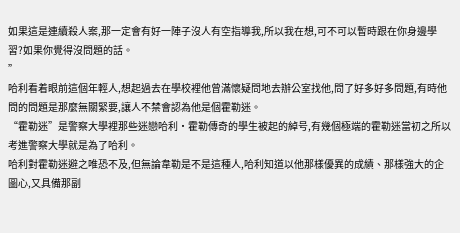如果這是連續殺人案,那一定會有好一陣子沒人有空指導我,所以我在想,可不可以暫時跟在你身邊學習?如果你覺得沒問題的話。
”
哈利看着眼前這個年輕人,想起過去在學校裡他曾滿懷疑問地去辦公室找他,問了好多好多問題,有時他問的問題是那麼無關緊要,讓人不禁會認為他是個霍勒迷。
“霍勒迷”是警察大學裡那些迷戀哈利·霍勒傳奇的學生被起的綽号,有幾個極端的霍勒迷當初之所以考進警察大學就是為了哈利。
哈利對霍勒迷避之唯恐不及,但無論韋勒是不是這種人,哈利知道以他那樣優異的成績、那樣強大的企圖心,又具備那副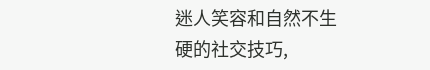迷人笑容和自然不生硬的社交技巧,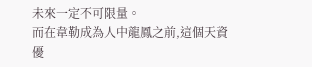未來一定不可限量。
而在韋勒成為人中龍鳳之前,這個天資優